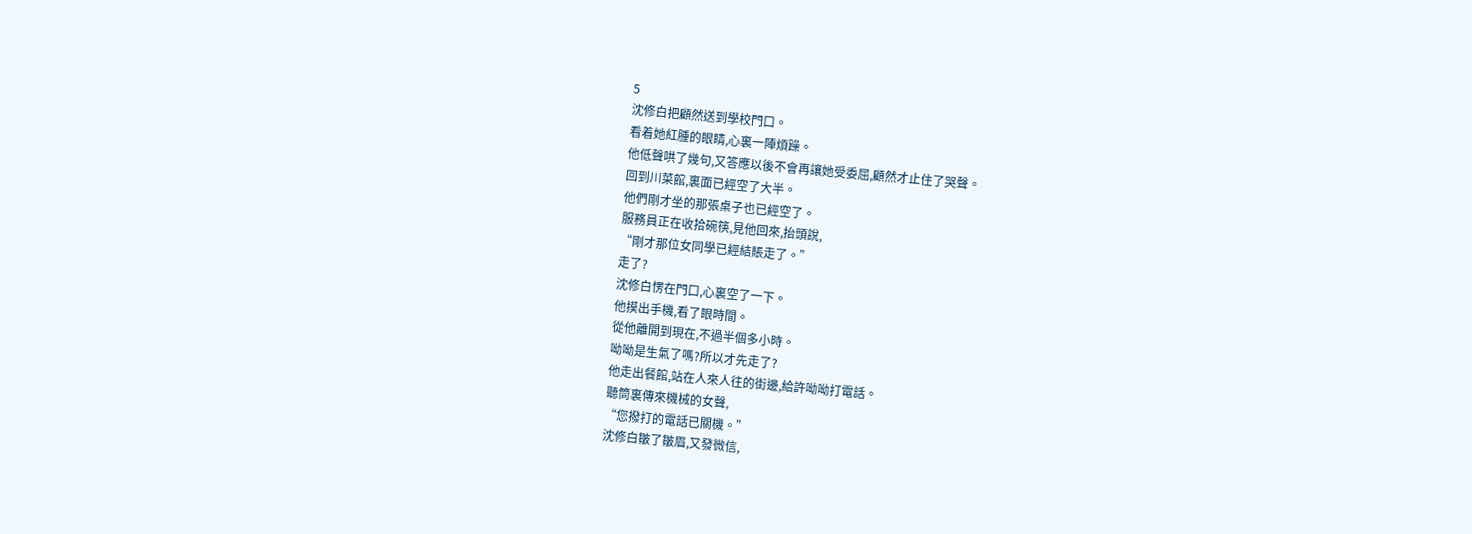5
沈修白把顧然送到學校門口。
看着她紅腫的眼睛,心裏一陣煩躁。
他低聲哄了幾句,又答應以後不會再讓她受委屈,顧然才止住了哭聲。
回到川菜館,裏面已經空了大半。
他們剛才坐的那張桌子也已經空了。
服務員正在收拾碗筷,見他回來,抬頭說,
“剛才那位女同學已經結賬走了。”
走了?
沈修白愣在門口,心裏空了一下。
他摸出手機,看了眼時間。
從他離開到現在,不過半個多小時。
呦呦是生氣了嗎?所以才先走了?
他走出餐館,站在人來人往的街邊,給許呦呦打電話。
聽筒裏傳來機械的女聲,
“您撥打的電話已關機。”
沈修白皺了皺眉,又發微信,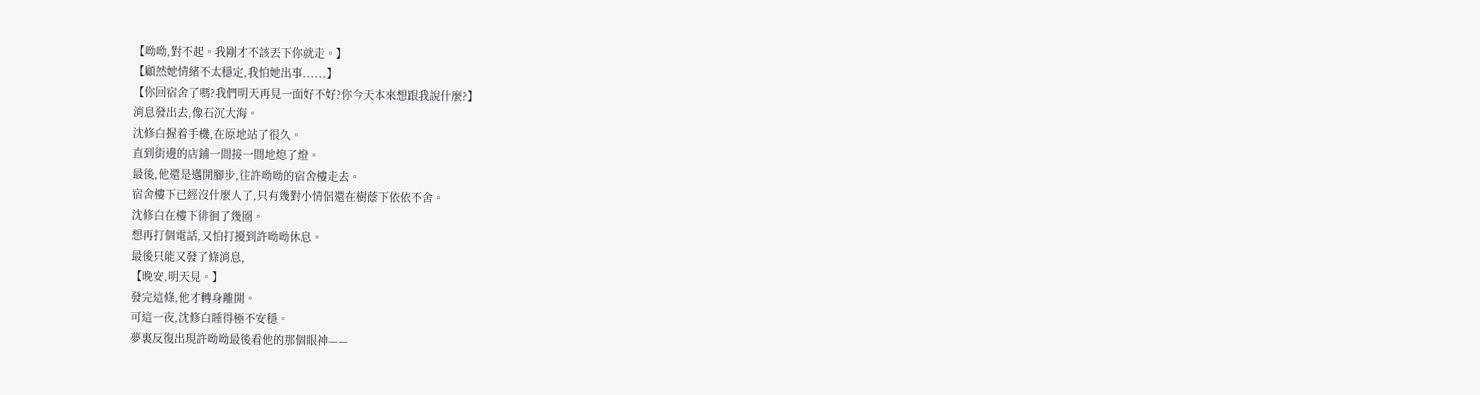【呦呦,對不起。我剛才不該丟下你就走。】
【顧然她情緒不太穩定,我怕她出事......】
【你回宿舍了嗎?我們明天再見一面好不好?你今天本來想跟我說什麼?】
消息發出去,像石沉大海。
沈修白握着手機,在原地站了很久。
直到街邊的店鋪一間接一間地熄了燈。
最後,他還是邁開腳步,往許呦呦的宿舍樓走去。
宿舍樓下已經沒什麼人了,只有幾對小情侶還在樹蔭下依依不舍。
沈修白在樓下徘徊了幾圈。
想再打個電話,又怕打擾到許呦呦休息。
最後只能又發了條消息,
【晚安,明天見。】
發完這條,他才轉身離開。
可這一夜,沈修白睡得極不安穩。
夢裏反復出現許呦呦最後看他的那個眼神——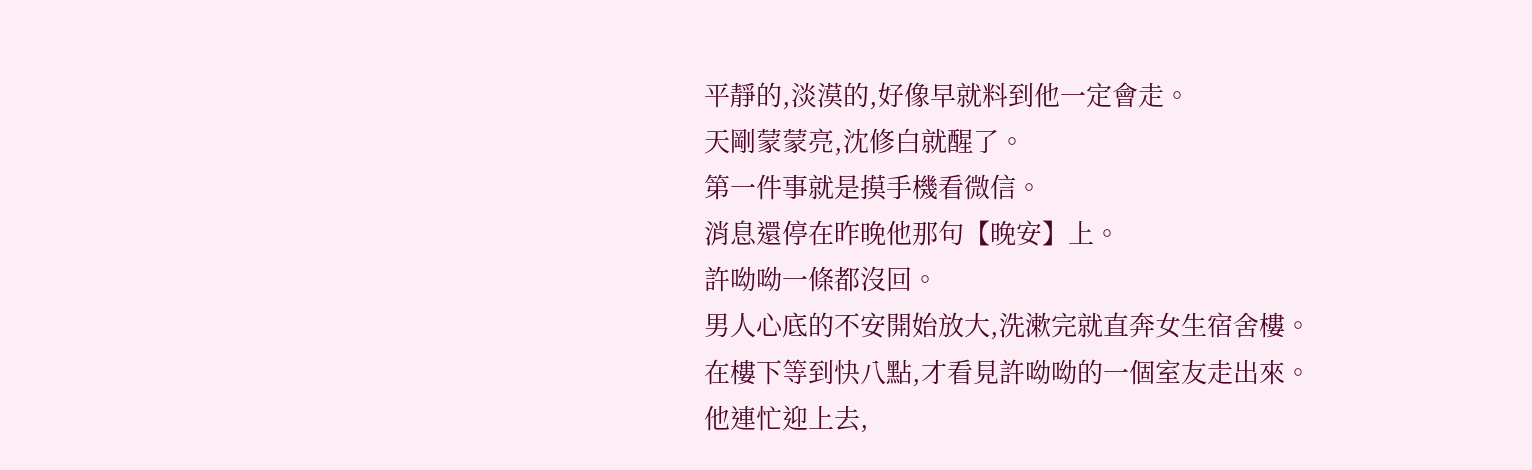平靜的,淡漠的,好像早就料到他一定會走。
天剛蒙蒙亮,沈修白就醒了。
第一件事就是摸手機看微信。
消息還停在昨晚他那句【晚安】上。
許呦呦一條都沒回。
男人心底的不安開始放大,洗漱完就直奔女生宿舍樓。
在樓下等到快八點,才看見許呦呦的一個室友走出來。
他連忙迎上去,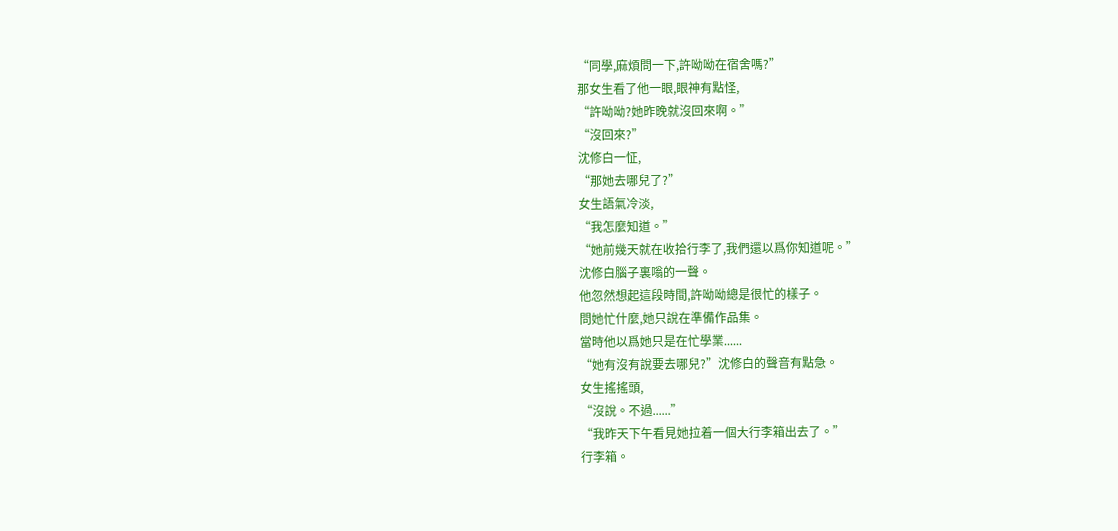“同學,麻煩問一下,許呦呦在宿舍嗎?”
那女生看了他一眼,眼神有點怪,
“許呦呦?她昨晚就沒回來啊。”
“沒回來?”
沈修白一怔,
“那她去哪兒了?”
女生語氣冷淡,
“我怎麼知道。”
“她前幾天就在收拾行李了,我們還以爲你知道呢。”
沈修白腦子裏嗡的一聲。
他忽然想起這段時間,許呦呦總是很忙的樣子。
問她忙什麼,她只說在準備作品集。
當時他以爲她只是在忙學業......
“她有沒有說要去哪兒?”沈修白的聲音有點急。
女生搖搖頭,
“沒說。不過......”
“我昨天下午看見她拉着一個大行李箱出去了。”
行李箱。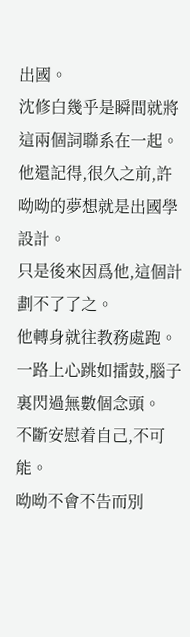出國。
沈修白幾乎是瞬間就將這兩個詞聯系在一起。
他還記得,很久之前,許呦呦的夢想就是出國學設計。
只是後來因爲他,這個計劃不了了之。
他轉身就往教務處跑。
一路上心跳如擂鼓,腦子裏閃過無數個念頭。
不斷安慰着自己,不可能。
呦呦不會不告而別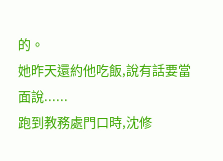的。
她昨天還約他吃飯,說有話要當面說......
跑到教務處門口時,沈修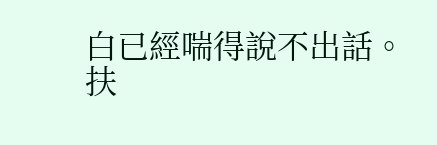白已經喘得說不出話。
扶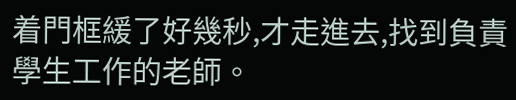着門框緩了好幾秒,才走進去,找到負責學生工作的老師。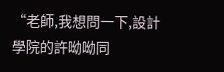“老師,我想問一下,設計學院的許呦呦同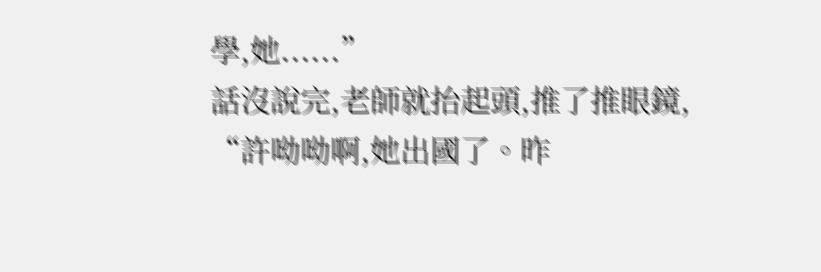學,她......”
話沒說完,老師就抬起頭,推了推眼鏡,
“許呦呦啊,她出國了。昨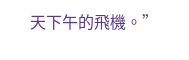天下午的飛機。”